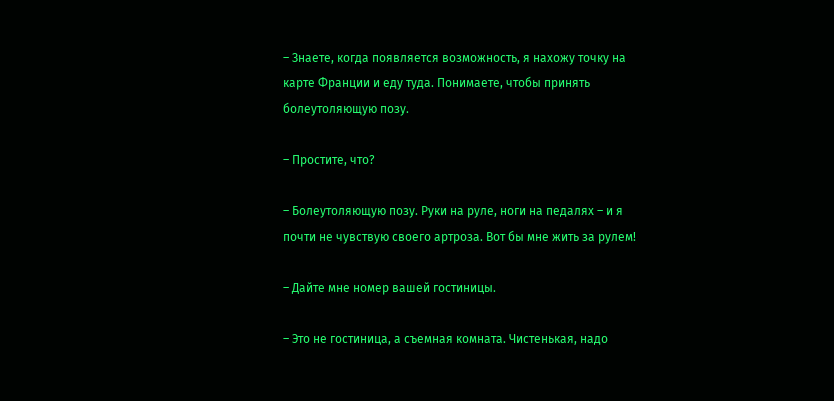– Знаете, когда появляется возможность, я нахожу точку на карте Франции и еду туда. Понимаете, чтобы принять болеутоляющую позу.

– Простите, что?

– Болеутоляющую позу. Руки на руле, ноги на педалях – и я почти не чувствую своего артроза. Вот бы мне жить за рулем!

– Дайте мне номер вашей гостиницы.

– Это не гостиница, а съемная комната. Чистенькая, надо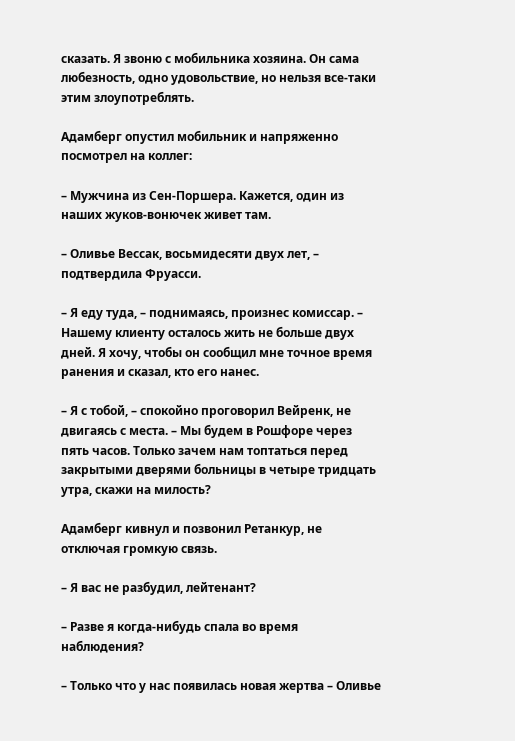сказать. Я звоню с мобильника хозяина. Он сама любезность, одно удовольствие, но нельзя все-таки этим злоупотреблять.

Адамберг опустил мобильник и напряженно посмотрел на коллег:

– Мужчина из Сен-Поршера. Кажется, один из наших жуков-вонючек живет там.

– Оливье Вессак, восьмидесяти двух лет, – подтвердила Фруасси.

– Я еду туда, – поднимаясь, произнес комиссар. – Нашему клиенту осталось жить не больше двух дней. Я хочу, чтобы он сообщил мне точное время ранения и сказал, кто его нанес.

– Я с тобой, – спокойно проговорил Вейренк, не двигаясь с места. – Мы будем в Рошфоре через пять часов. Только зачем нам топтаться перед закрытыми дверями больницы в четыре тридцать утра, скажи на милость?

Адамберг кивнул и позвонил Ретанкур, не отключая громкую связь.

– Я вас не разбудил, лейтенант?

– Разве я когда-нибудь спала во время наблюдения?

– Только что у нас появилась новая жертва – Оливье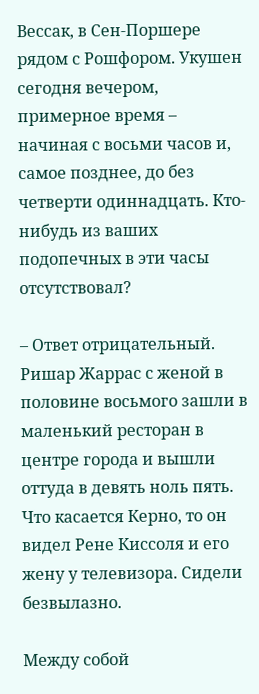Вессак, в Сен-Поршере рядом с Рошфором. Укушен сегодня вечером, примерное время – начиная с восьми часов и, самое позднее, до без четверти одиннадцать. Кто-нибудь из ваших подопечных в эти часы отсутствовал?

– Ответ отрицательный. Ришар Жаррас с женой в половине восьмого зашли в маленький ресторан в центре города и вышли оттуда в девять ноль пять. Что касается Керно, то он видел Рене Киссоля и его жену у телевизора. Сидели безвылазно.

Между собой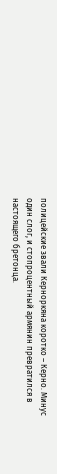полицейские звали Керноркяна коротко – Керно. Минус один слог, и стопроцентный армянин превратился в настоящего бретонца.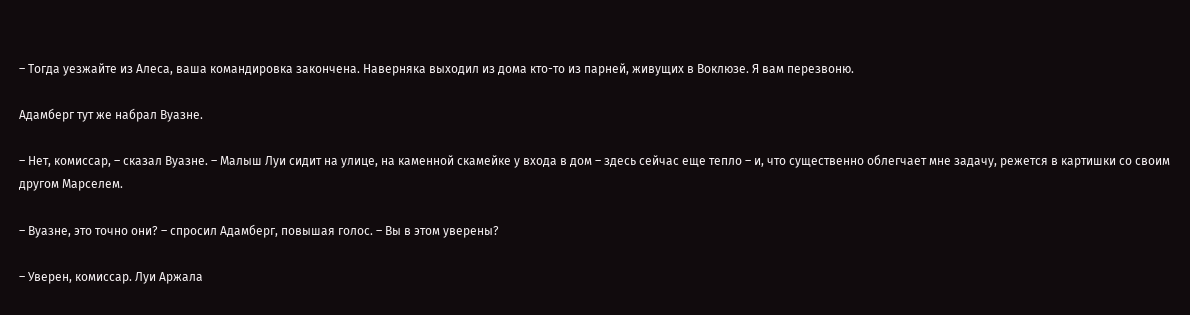– Тогда уезжайте из Алеса, ваша командировка закончена. Наверняка выходил из дома кто-то из парней, живущих в Воклюзе. Я вам перезвоню.

Адамберг тут же набрал Вуазне.

– Нет, комиссар, – сказал Вуазне. – Малыш Луи сидит на улице, на каменной скамейке у входа в дом – здесь сейчас еще тепло – и, что существенно облегчает мне задачу, режется в картишки со своим другом Марселем.

– Вуазне, это точно они? – спросил Адамберг, повышая голос. – Вы в этом уверены?

– Уверен, комиссар. Луи Аржала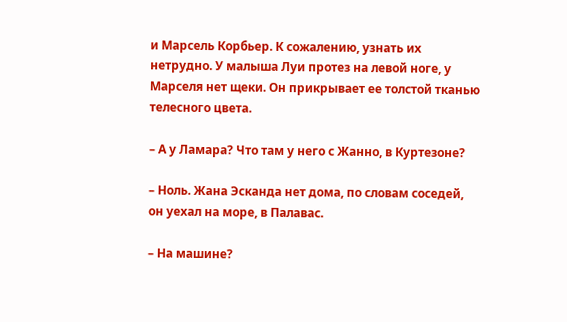и Марсель Корбьер. К сожалению, узнать их нетрудно. У малыша Луи протез на левой ноге, у Марселя нет щеки. Он прикрывает ее толстой тканью телесного цвета.

– А у Ламара? Что там у него с Жанно, в Куртезоне?

– Ноль. Жана Эсканда нет дома, по словам соседей, он уехал на море, в Палавас.

– На машине?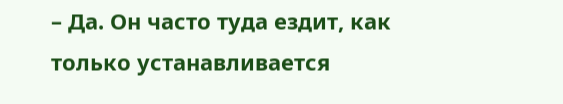– Да. Он часто туда ездит, как только устанавливается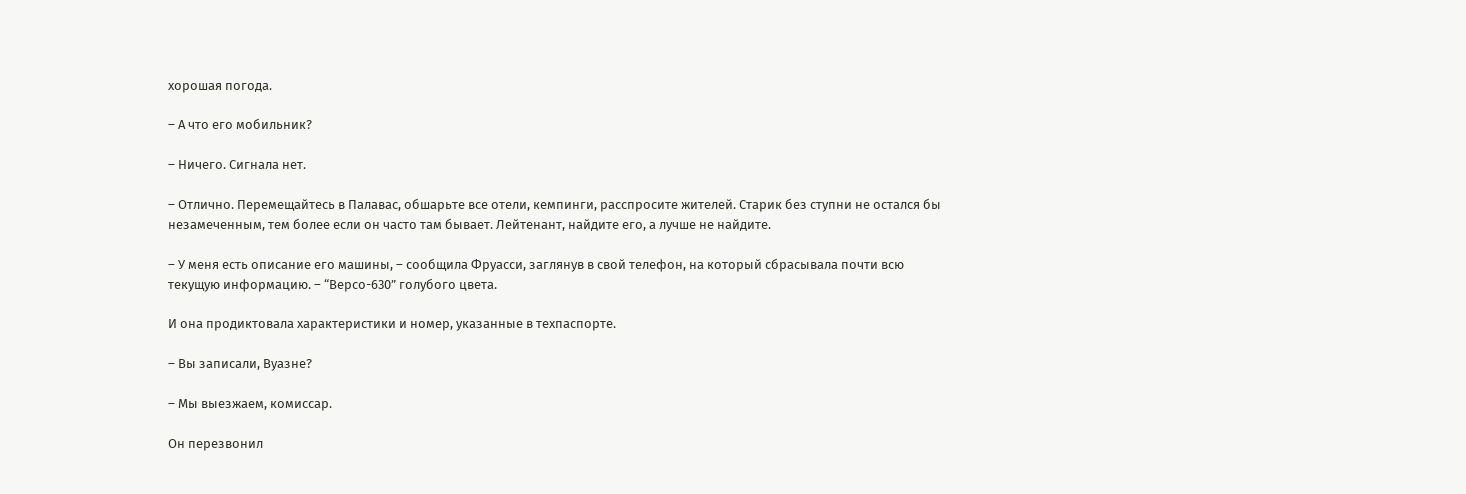хорошая погода.

– А что его мобильник?

– Ничего. Сигнала нет.

– Отлично. Перемещайтесь в Палавас, обшарьте все отели, кемпинги, расспросите жителей. Старик без ступни не остался бы незамеченным, тем более если он часто там бывает. Лейтенант, найдите его, а лучше не найдите.

– У меня есть описание его машины, – сообщила Фруасси, заглянув в свой телефон, на который сбрасывала почти всю текущую информацию. – “Версо-630” голубого цвета.

И она продиктовала характеристики и номер, указанные в техпаспорте.

– Вы записали, Вуазне?

– Мы выезжаем, комиссар.

Он перезвонил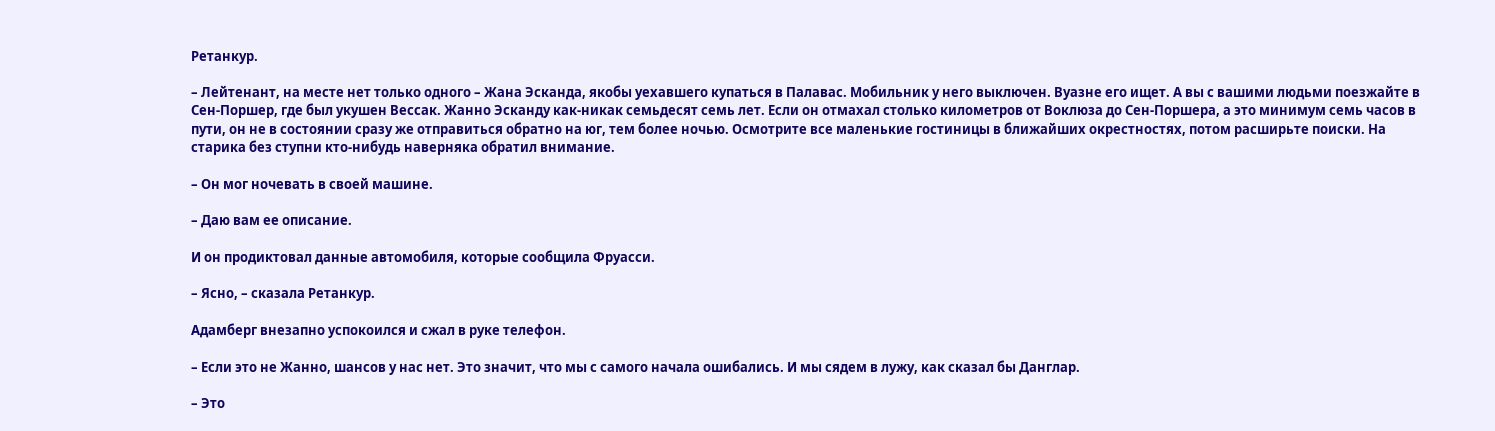Ретанкур.

– Лейтенант, на месте нет только одного – Жана Эсканда, якобы уехавшего купаться в Палавас. Мобильник у него выключен. Вуазне его ищет. А вы с вашими людьми поезжайте в Сен-Поршер, где был укушен Вессак. Жанно Эсканду как-никак семьдесят семь лет. Если он отмахал столько километров от Воклюза до Сен-Поршера, а это минимум семь часов в пути, он не в состоянии сразу же отправиться обратно на юг, тем более ночью. Осмотрите все маленькие гостиницы в ближайших окрестностях, потом расширьте поиски. На старика без ступни кто-нибудь наверняка обратил внимание.

– Он мог ночевать в своей машине.

– Даю вам ее описание.

И он продиктовал данные автомобиля, которые сообщила Фруасси.

– Ясно, – сказала Ретанкур.

Адамберг внезапно успокоился и сжал в руке телефон.

– Если это не Жанно, шансов у нас нет. Это значит, что мы с самого начала ошибались. И мы сядем в лужу, как сказал бы Данглар.

– Это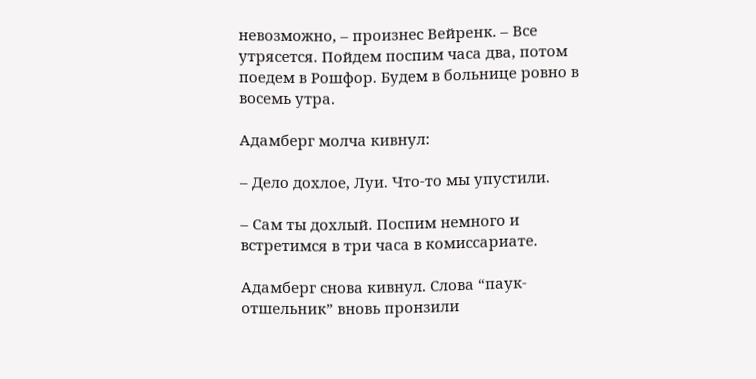невозможно, – произнес Вейренк. – Все утрясется. Пойдем поспим часа два, потом поедем в Рошфор. Будем в больнице ровно в восемь утра.

Адамберг молча кивнул:

– Дело дохлое, Луи. Что-то мы упустили.

– Сам ты дохлый. Поспим немного и встретимся в три часа в комиссариате.

Адамберг снова кивнул. Слова “паук-отшельник” вновь пронзили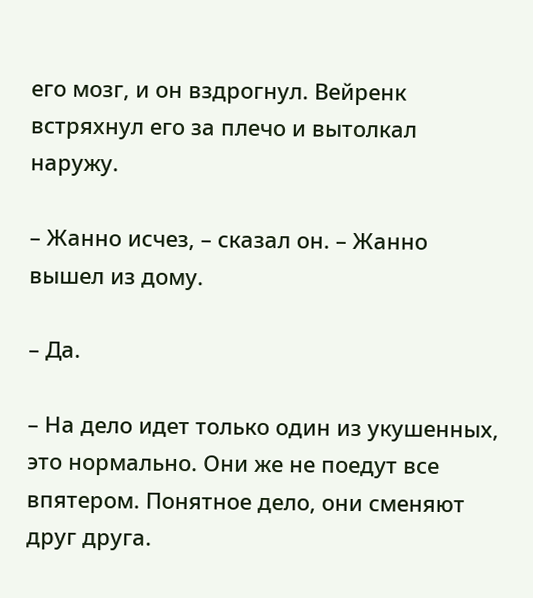его мозг, и он вздрогнул. Вейренк встряхнул его за плечо и вытолкал наружу.

– Жанно исчез, – сказал он. – Жанно вышел из дому.

– Да.

– На дело идет только один из укушенных, это нормально. Они же не поедут все впятером. Понятное дело, они сменяют друг друга.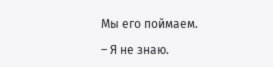Мы его поймаем.

– Я не знаю.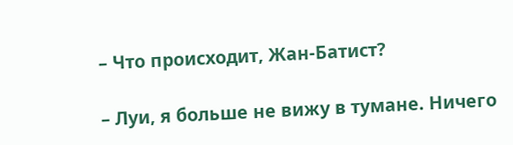– Что происходит, Жан-Батист?

– Луи, я больше не вижу в тумане. Ничего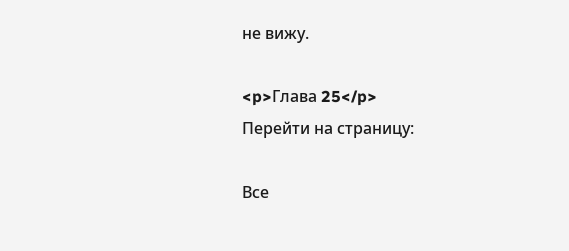не вижу.

<p>Глава 25</p>
Перейти на страницу:

Все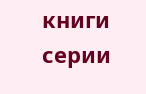книги серии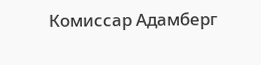Комиссар Адамберг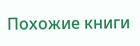Похожие книги